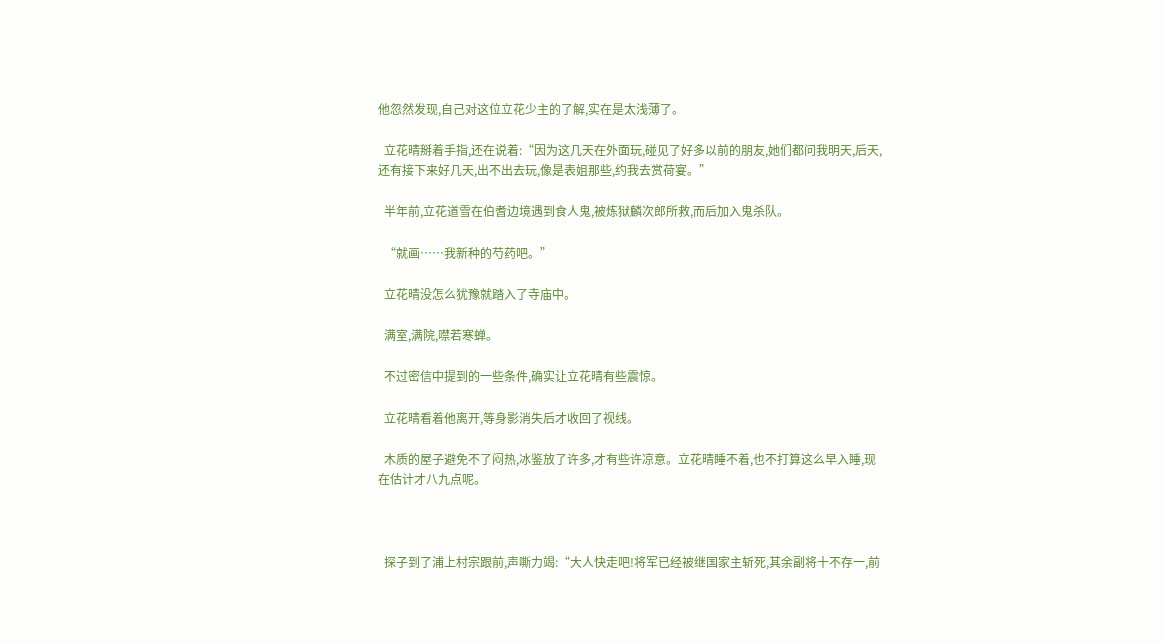他忽然发现,自己对这位立花少主的了解,实在是太浅薄了。

  立花晴掰着手指,还在说着:“因为这几天在外面玩,碰见了好多以前的朋友,她们都问我明天,后天,还有接下来好几天,出不出去玩,像是表姐那些,约我去赏荷宴。”

  半年前,立花道雪在伯耆边境遇到食人鬼,被炼狱麟次郎所救,而后加入鬼杀队。

  “就画……我新种的芍药吧。”

  立花晴没怎么犹豫就踏入了寺庙中。

  满室,满院,噤若寒蝉。

  不过密信中提到的一些条件,确实让立花晴有些震惊。

  立花晴看着他离开,等身影消失后才收回了视线。

  木质的屋子避免不了闷热,冰鉴放了许多,才有些许凉意。立花晴睡不着,也不打算这么早入睡,现在估计才八九点呢。



  探子到了浦上村宗跟前,声嘶力竭:“大人快走吧!将军已经被继国家主斩死,其余副将十不存一,前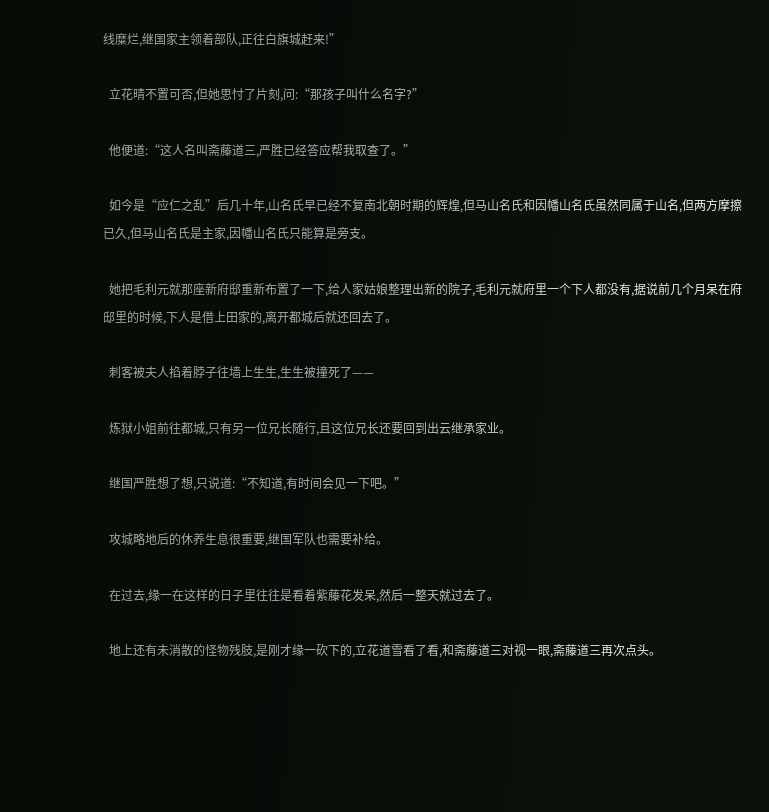线糜烂,继国家主领着部队,正往白旗城赶来!”

  立花晴不置可否,但她思忖了片刻,问:“那孩子叫什么名字?”

  他便道:“这人名叫斋藤道三,严胜已经答应帮我取查了。”

  如今是“应仁之乱”后几十年,山名氏早已经不复南北朝时期的辉煌,但马山名氏和因幡山名氏虽然同属于山名,但两方摩擦已久,但马山名氏是主家,因幡山名氏只能算是旁支。

  她把毛利元就那座新府邸重新布置了一下,给人家姑娘整理出新的院子,毛利元就府里一个下人都没有,据说前几个月呆在府邸里的时候,下人是借上田家的,离开都城后就还回去了。

  刺客被夫人掐着脖子往墙上生生,生生被撞死了——

  炼狱小姐前往都城,只有另一位兄长随行,且这位兄长还要回到出云继承家业。

  继国严胜想了想,只说道:“不知道,有时间会见一下吧。”

  攻城略地后的休养生息很重要,继国军队也需要补给。

  在过去,缘一在这样的日子里往往是看着紫藤花发呆,然后一整天就过去了。

  地上还有未消散的怪物残肢,是刚才缘一砍下的,立花道雪看了看,和斋藤道三对视一眼,斋藤道三再次点头。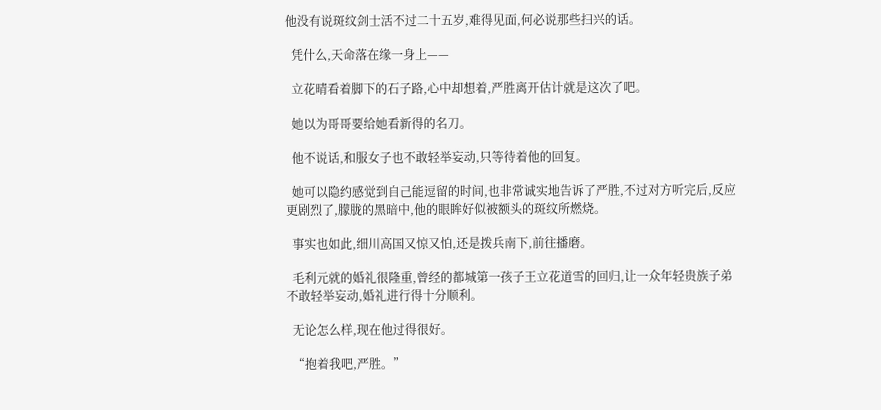他没有说斑纹剑士活不过二十五岁,难得见面,何必说那些扫兴的话。

  凭什么,天命落在缘一身上——

  立花晴看着脚下的石子路,心中却想着,严胜离开估计就是这次了吧。

  她以为哥哥要给她看新得的名刀。

  他不说话,和服女子也不敢轻举妄动,只等待着他的回复。

  她可以隐约感觉到自己能逗留的时间,也非常诚实地告诉了严胜,不过对方听完后,反应更剧烈了,朦胧的黑暗中,他的眼眸好似被额头的斑纹所燃烧。

  事实也如此,细川高国又惊又怕,还是拨兵南下,前往播磨。

  毛利元就的婚礼很隆重,曾经的都城第一孩子王立花道雪的回归,让一众年轻贵族子弟不敢轻举妄动,婚礼进行得十分顺利。

  无论怎么样,现在他过得很好。

  “抱着我吧,严胜。”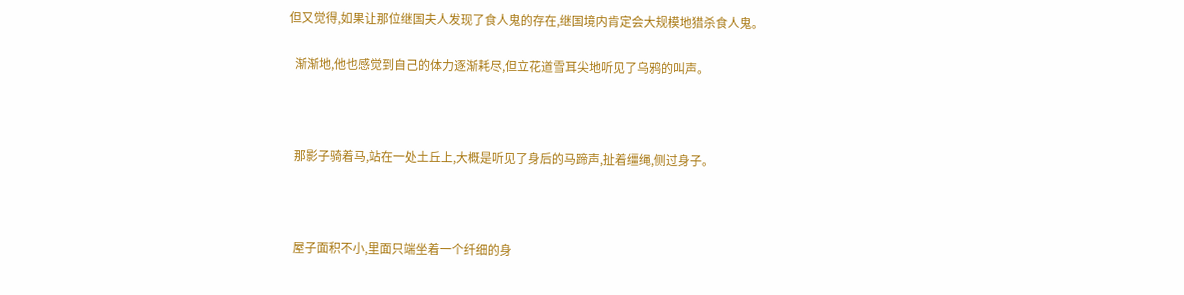但又觉得,如果让那位继国夫人发现了食人鬼的存在,继国境内肯定会大规模地猎杀食人鬼。

  渐渐地,他也感觉到自己的体力逐渐耗尽,但立花道雪耳尖地听见了乌鸦的叫声。



  那影子骑着马,站在一处土丘上,大概是听见了身后的马蹄声,扯着缰绳,侧过身子。



  屋子面积不小,里面只端坐着一个纤细的身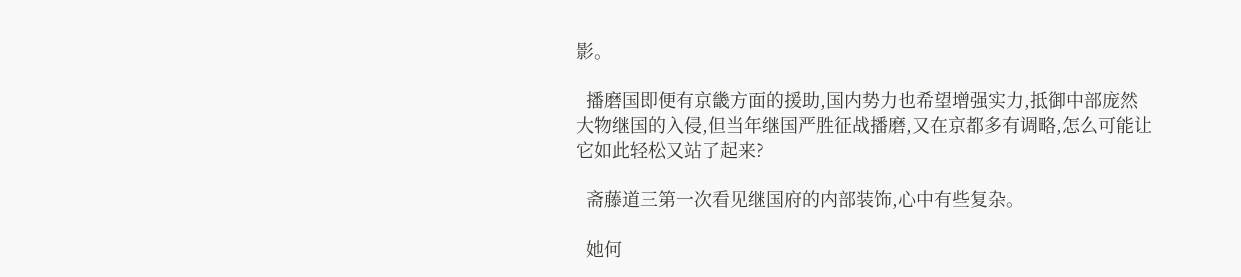影。

  播磨国即便有京畿方面的援助,国内势力也希望增强实力,抵御中部庞然大物继国的入侵,但当年继国严胜征战播磨,又在京都多有调略,怎么可能让它如此轻松又站了起来?

  斋藤道三第一次看见继国府的内部装饰,心中有些复杂。

  她何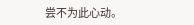尝不为此心动。